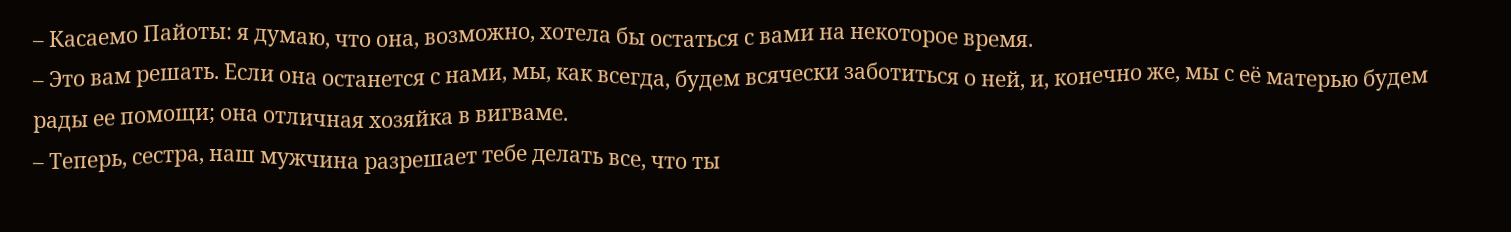– Касаемо Пайоты: я думаю, что она, возможно, хотела бы остаться с вами на некоторое время.
– Это вам решать. Если она останется с нами, мы, как всегда, будем всячески заботиться о ней, и, конечно же, мы с её матерью будем рады ее помощи; она отличная хозяйка в вигваме.
– Теперь, сестра, наш мужчина разрешает тебе делать все, что ты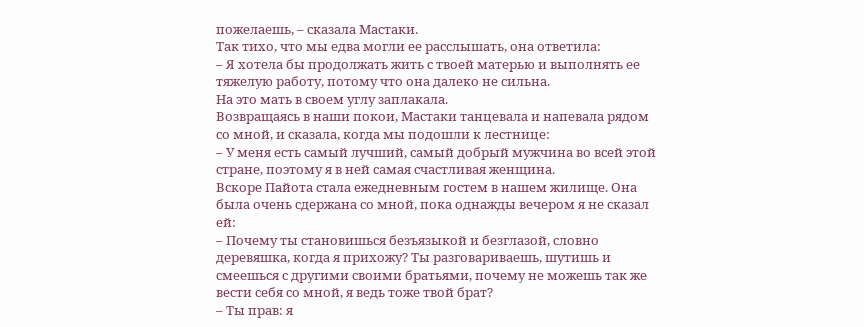пожелаешь, – сказала Мастаки.
Так тихо, что мы едва могли ее расслышать, она ответила:
– Я хотела бы продолжать жить с твоей матерью и выполнять ее тяжелую работу, потому что она далеко не сильна.
На это мать в своем углу заплакала.
Возвращаясь в наши покои, Мастаки танцевала и напевала рядом со мной, и сказала, когда мы подошли к лестнице:
– У меня есть самый лучший, самый добрый мужчина во всей этой стране, поэтому я в ней самая счастливая женщина.
Вскоре Пайота стала ежедневным гостем в нашем жилище. Она была очень сдержана со мной, пока однажды вечером я не сказал ей:
– Почему ты становишься безъязыкой и безглазой, словно деревяшка, когда я прихожу? Ты разговариваешь, шутишь и смеешься с другими своими братьями, почему не можешь так же вести себя со мной, я ведь тоже твой брат?
– Ты прав: я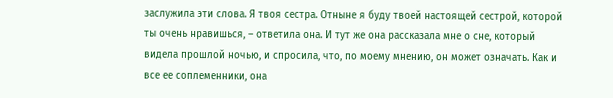заслужила эти слова. Я твоя сестра. Отныне я буду твоей настоящей сестрой, которой ты очень нравишься, – ответила она. И тут же она рассказала мне о сне, который видела прошлой ночью, и спросила, что, по моему мнению, он может означать. Как и все ее соплеменники, она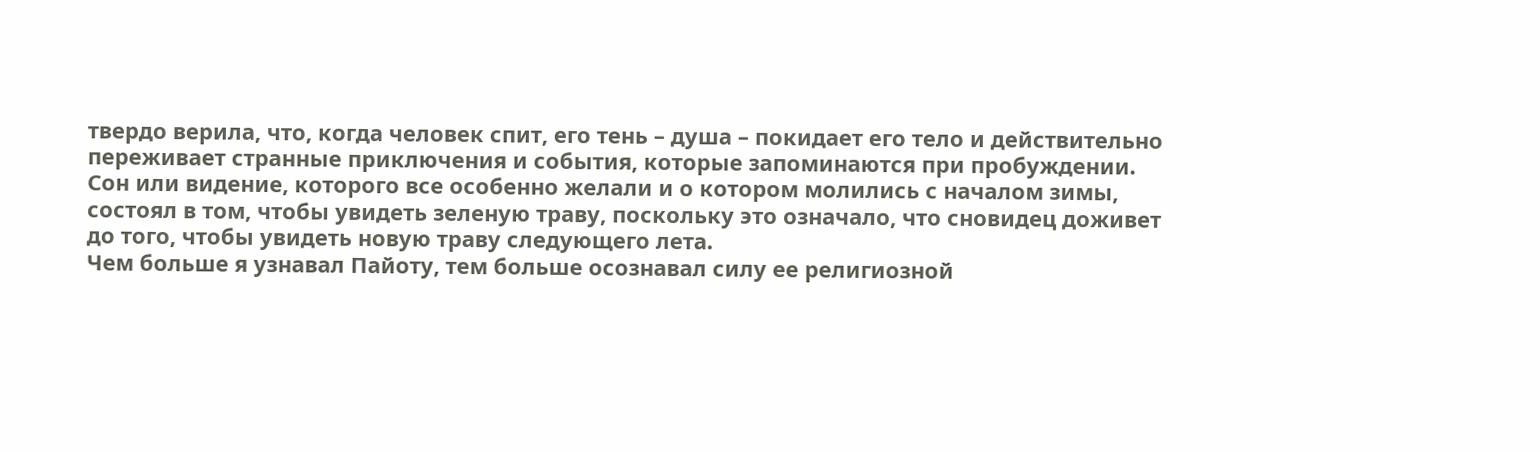твердо верила, что, когда человек спит, его тень – душа – покидает его тело и действительно переживает странные приключения и события, которые запоминаются при пробуждении. Сон или видение, которого все особенно желали и о котором молились с началом зимы, состоял в том, чтобы увидеть зеленую траву, поскольку это означало, что сновидец доживет до того, чтобы увидеть новую траву следующего лета.
Чем больше я узнавал Пайоту, тем больше осознавал силу ее религиозной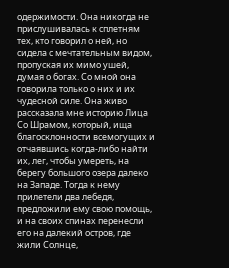одержимости. Она никогда не прислушивалась к сплетням тех, кто говорил о ней, но сидела с мечтательным видом, пропуская их мимо ушей, думая о богах. Со мной она говорила только о них и их чудесной силе. Она живо рассказала мне историю Лица Со Шрамом, который, ища благосклонности всемогущих и отчаявшись когда-либо найти их, лег, чтобы умереть, на берегу большого озера далеко на Западе. Тогда к нему прилетели два лебедя, предложили ему свою помощь, и на своих спинах перенесли его на далекий остров, где жили Солнце,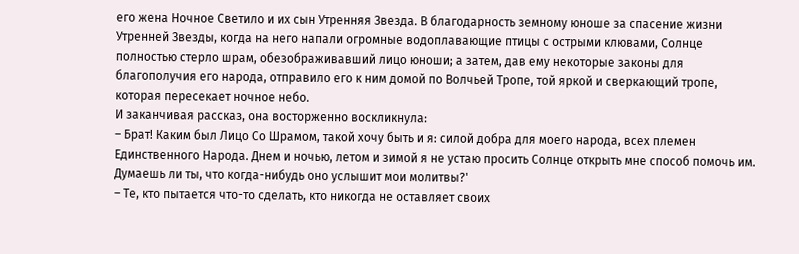его жена Ночное Светило и их сын Утренняя Звезда. В благодарность земному юноше за спасение жизни Утренней Звезды, когда на него напали огромные водоплавающие птицы с острыми клювами, Солнце полностью стерло шрам, обезображивавший лицо юноши; а затем, дав ему некоторые законы для благополучия его народа, отправило его к ним домой по Волчьей Тропе, той яркой и сверкающий тропе, которая пересекает ночное небо.
И заканчивая рассказ, она восторженно воскликнула:
– Брат! Каким был Лицо Со Шрамом, такой хочу быть и я: силой добра для моего народа, всех племен Единственного Народа. Днем и ночью, летом и зимой я не устаю просить Солнце открыть мне способ помочь им. Думаешь ли ты, что когда-нибудь оно услышит мои молитвы?'
– Те, кто пытается что-то сделать, кто никогда не оставляет своих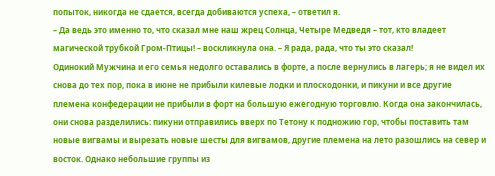попыток, никогда не сдается, всегда добиваются успеха, – ответил я.
– Да ведь это именно то, что сказал мне наш жрец Солнца, Четыре Медведя – тот, кто владеет магической трубкой Гром-Птицы! – воскликнула она. – Я рада, рада, что ты это сказал!
Одинокий Мужчина и его семья недолго оставались в форте, а после вернулись в лагерь; я не видел их снова до тех пор, пока в июне не прибыли килевые лодки и плоскодонки, и пикуни и все другие племена конфедерации не прибыли в форт на большую ежегодную торговлю. Когда она закончилась, они снова разделились: пикуни отправились вверх по Тетону к подножию гор, чтобы поставить там новые вигвамы и вырезать новые шесты для вигвамов, другие племена на лето разошлись на север и восток. Однако небольшие группы из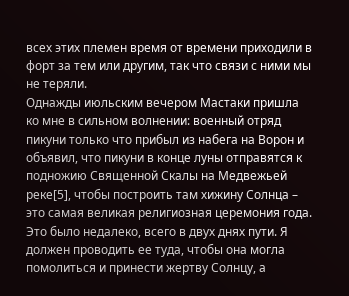всех этих племен время от времени приходили в форт за тем или другим, так что связи с ними мы не теряли.
Однажды июльским вечером Мастаки пришла ко мне в сильном волнении: военный отряд пикуни только что прибыл из набега на Ворон и объявил, что пикуни в конце луны отправятся к подножию Священной Скалы на Медвежьей реке[5], чтобы построить там хижину Солнца – это самая великая религиозная церемония года. Это было недалеко, всего в двух днях пути. Я должен проводить ее туда, чтобы она могла помолиться и принести жертву Солнцу, а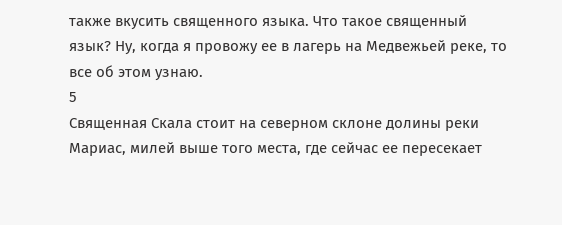также вкусить священного языка. Что такое священный язык? Ну, когда я провожу ее в лагерь на Медвежьей реке, то все об этом узнаю.
5
Священная Скала стоит на северном склоне долины реки Мариас, милей выше того места, где сейчас ее пересекает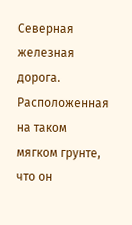Северная железная дорога. Расположенная на таком мягком грунте, что он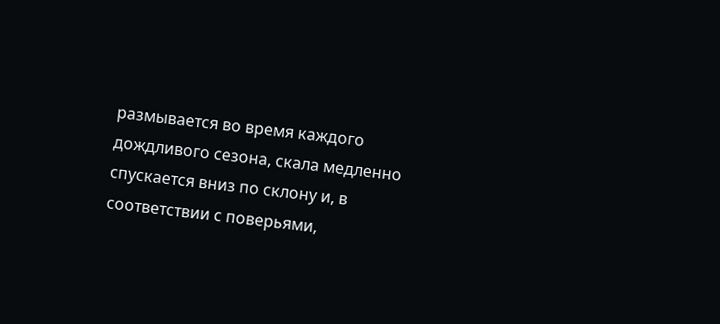размывается во время каждого дождливого сезона, скала медленно спускается вниз по склону и, в соответствии с поверьями,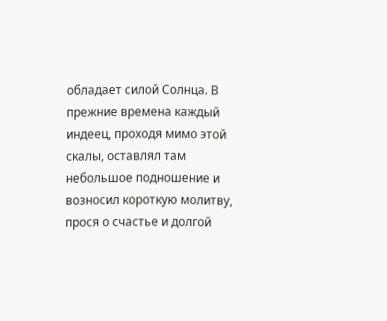обладает силой Солнца. В прежние времена каждый индеец, проходя мимо этой скалы, оставлял там небольшое подношение и возносил короткую молитву, прося о счастье и долгой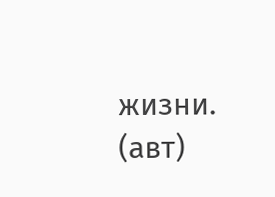жизни. (авт)